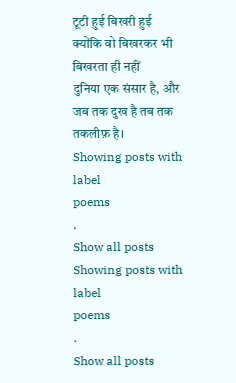टूटी हुई बिखरी हुई
क्योंकि वो बिखरकर भी बिखरता ही नहीं
दुनिया एक संसार है, और जब तक दुख है तब तक तकलीफ़ है।
Showing posts with label
poems
.
Show all posts
Showing posts with label
poems
.
Show all posts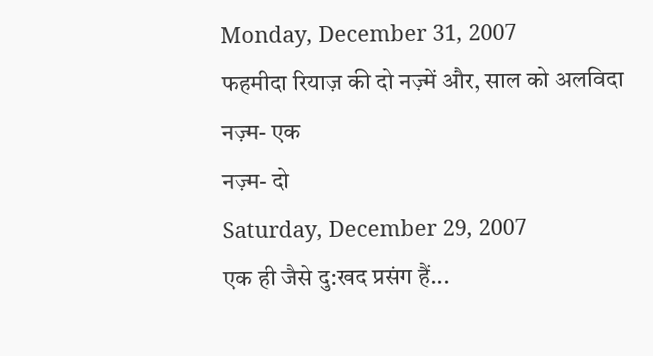Monday, December 31, 2007
फहमीदा रियाज़ की दो नज़्में और, साल को अलविदा
नज़्म- एक
नज़्म- दो
Saturday, December 29, 2007
एक ही जैसे दु:खद प्रसंग हैं...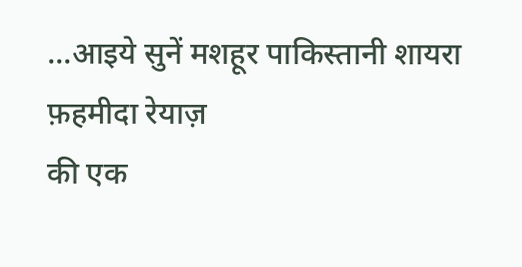...आइये सुनें मशहूर पाकिस्तानी शायरा
फ़हमीदा रेयाज़
की एक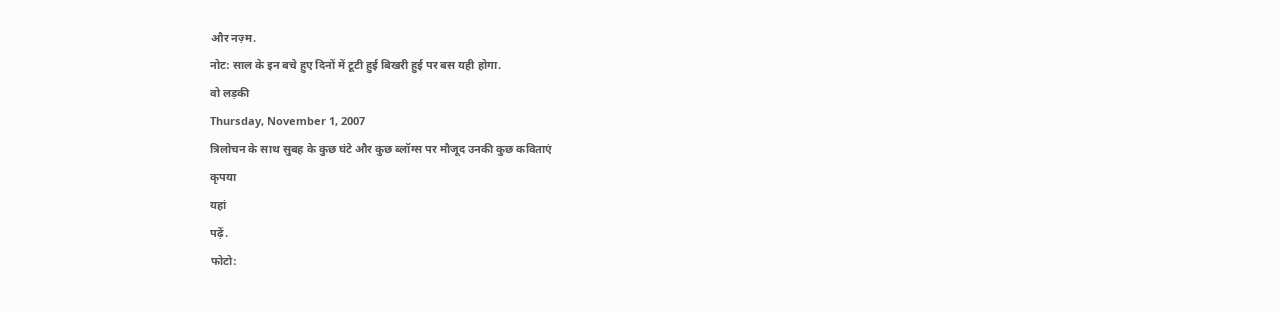और नज़्म.
नोट: साल के इन बचे हुए दिनों में टूटी हुई बिखरी हुई पर बस यही होगा.
वो लड़की
Thursday, November 1, 2007
त्रिलोचन के साथ सुबह के कुछ घंटे और कुछ ब्लॉग्स पर मौजूद उनकी कुछ कविताएं
कृपया
यहां
पढ़ें.
फोटो: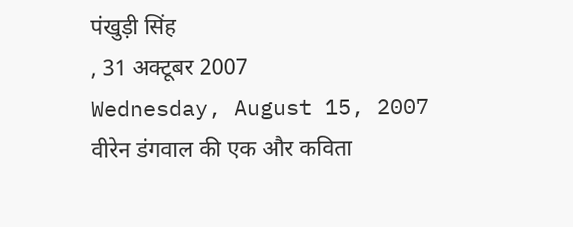पंखुड़ी सिंह
, 31 अक्टूबर 2007
Wednesday, August 15, 2007
वीरेन डंगवाल की एक और कविता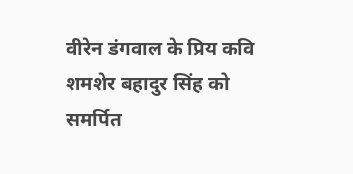वीरेन डंगवाल के प्रिय कवि शमशेर बहादुर सिंह को समर्पित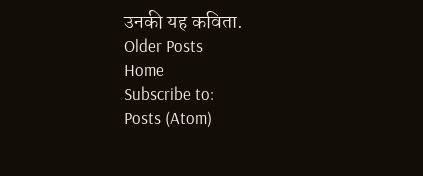उनकी यह कविता.
Older Posts
Home
Subscribe to:
Posts (Atom)